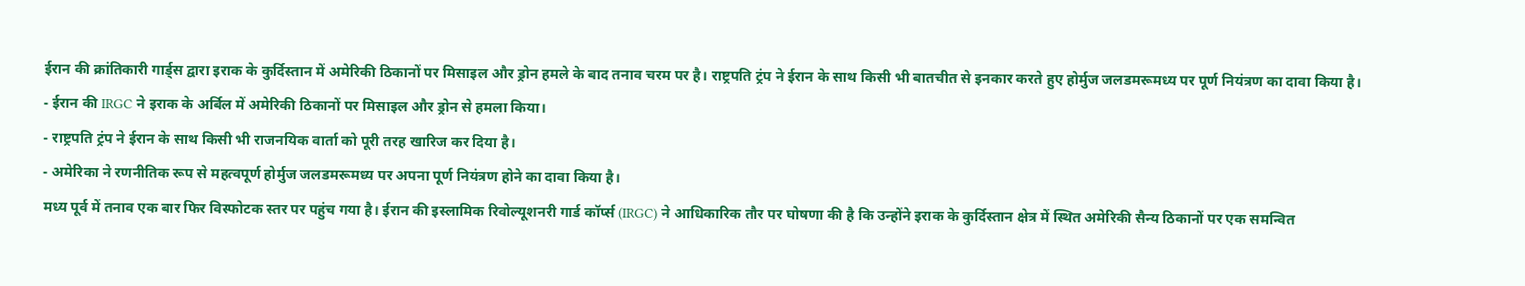ईरान की क्रांतिकारी गार्ड्स द्वारा इराक के कुर्दिस्तान में अमेरिकी ठिकानों पर मिसाइल और ड्रोन हमले के बाद तनाव चरम पर है। राष्ट्रपति ट्रंप ने ईरान के साथ किसी भी बातचीत से इनकार करते हुए होर्मुज जलडमरूमध्य पर पूर्ण नियंत्रण का दावा किया है।
- ईरान की IRGC ने इराक के अर्बिल में अमेरिकी ठिकानों पर मिसाइल और ड्रोन से हमला किया।
- राष्ट्रपति ट्रंप ने ईरान के साथ किसी भी राजनयिक वार्ता को पूरी तरह खारिज कर दिया है।
- अमेरिका ने रणनीतिक रूप से महत्वपूर्ण होर्मुज जलडमरूमध्य पर अपना पूर्ण नियंत्रण होने का दावा किया है।
मध्य पूर्व में तनाव एक बार फिर विस्फोटक स्तर पर पहुंच गया है। ईरान की इस्लामिक रिवोल्यूशनरी गार्ड कॉर्प्स (IRGC) ने आधिकारिक तौर पर घोषणा की है कि उन्होंने इराक के कुर्दिस्तान क्षेत्र में स्थित अमेरिकी सैन्य ठिकानों पर एक समन्वित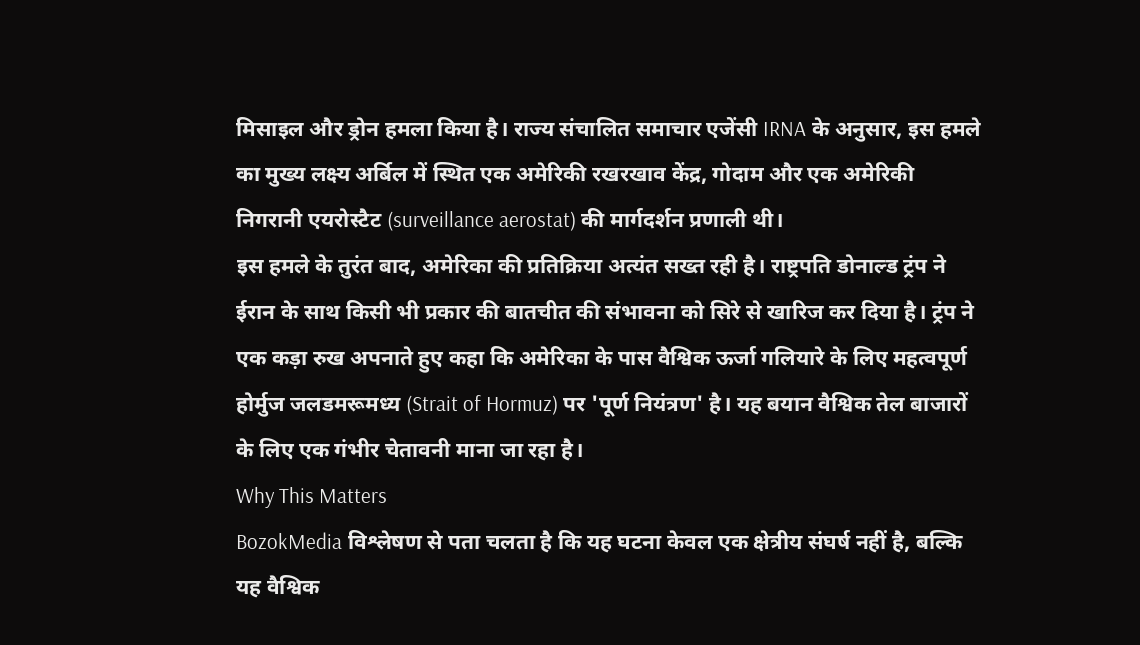मिसाइल और ड्रोन हमला किया है। राज्य संचालित समाचार एजेंसी IRNA के अनुसार, इस हमले का मुख्य लक्ष्य अर्बिल में स्थित एक अमेरिकी रखरखाव केंद्र, गोदाम और एक अमेरिकी निगरानी एयरोस्टैट (surveillance aerostat) की मार्गदर्शन प्रणाली थी।
इस हमले के तुरंत बाद, अमेरिका की प्रतिक्रिया अत्यंत सख्त रही है। राष्ट्रपति डोनाल्ड ट्रंप ने ईरान के साथ किसी भी प्रकार की बातचीत की संभावना को सिरे से खारिज कर दिया है। ट्रंप ने एक कड़ा रुख अपनाते हुए कहा कि अमेरिका के पास वैश्विक ऊर्जा गलियारे के लिए महत्वपूर्ण होर्मुज जलडमरूमध्य (Strait of Hormuz) पर 'पूर्ण नियंत्रण' है। यह बयान वैश्विक तेल बाजारों के लिए एक गंभीर चेतावनी माना जा रहा है।
Why This Matters
BozokMedia विश्लेषण से पता चलता है कि यह घटना केवल एक क्षेत्रीय संघर्ष नहीं है, बल्कि यह वैश्विक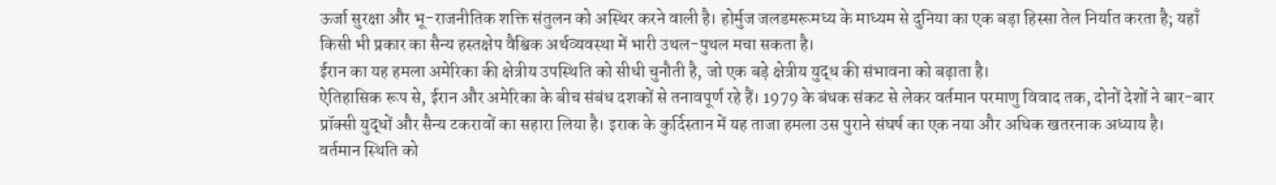ऊर्जा सुरक्षा और भू-राजनीतिक शक्ति संतुलन को अस्थिर करने वाली है। होर्मुज जलडमरूमध्य के माध्यम से दुनिया का एक बड़ा हिस्सा तेल निर्यात करता है; यहाँ किसी भी प्रकार का सैन्य हस्तक्षेप वैश्विक अर्थव्यवस्था में भारी उथल-पुथल मचा सकता है।
ईरान का यह हमला अमेरिका की क्षेत्रीय उपस्थिति को सीधी चुनौती है, जो एक बड़े क्षेत्रीय युद्ध की संभावना को बढ़ाता है।
ऐतिहासिक रूप से, ईरान और अमेरिका के बीच संबंध दशकों से तनावपूर्ण रहे हैं। 1979 के बंधक संकट से लेकर वर्तमान परमाणु विवाद तक, दोनों देशों ने बार-बार प्रॉक्सी युद्धों और सैन्य टकरावों का सहारा लिया है। इराक के कुर्दिस्तान में यह ताजा हमला उस पुराने संघर्ष का एक नया और अधिक खतरनाक अध्याय है।
वर्तमान स्थिति को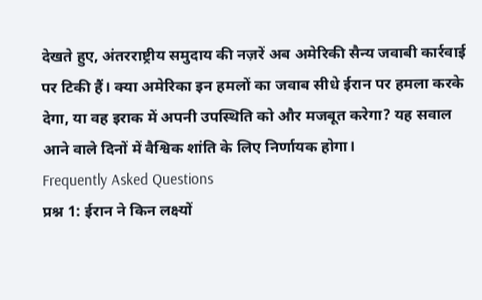देखते हुए, अंतरराष्ट्रीय समुदाय की नज़रें अब अमेरिकी सैन्य जवाबी कार्रवाई पर टिकी हैं। क्या अमेरिका इन हमलों का जवाब सीधे ईरान पर हमला करके देगा, या वह इराक में अपनी उपस्थिति को और मजबूत करेगा? यह सवाल आने वाले दिनों में वैश्विक शांति के लिए निर्णायक होगा।
Frequently Asked Questions
प्रश्न 1: ईरान ने किन लक्ष्यों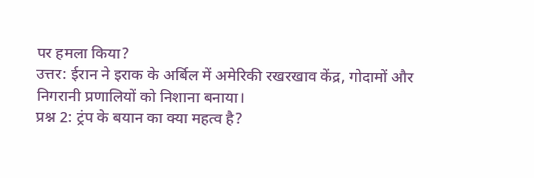पर हमला किया?
उत्तर: ईरान ने इराक के अर्बिल में अमेरिकी रखरखाव केंद्र, गोदामों और निगरानी प्रणालियों को निशाना बनाया।
प्रश्न 2: ट्रंप के बयान का क्या महत्व है?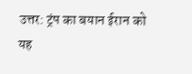उत्तर: ट्रंप का बयान ईरान को यह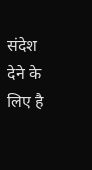संदेश देने के लिए है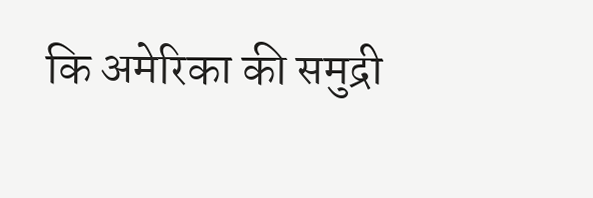कि अमेरिका की समुद्री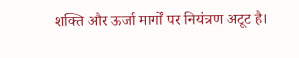शक्ति और ऊर्जा मार्गों पर नियंत्रण अटूट है।